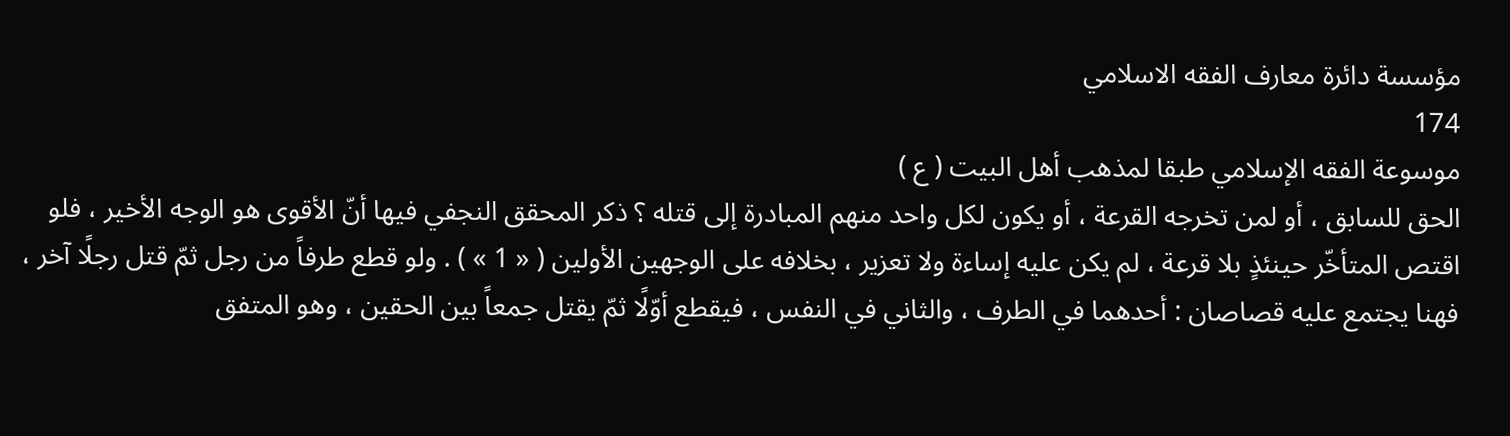مؤسسة دائرة معارف الفقه الاسلامي
174
موسوعة الفقه الإسلامي طبقا لمذهب أهل البيت ( ع )
الحق للسابق ، أو لمن تخرجه القرعة ، أو يكون لكل واحد منهم المبادرة إلى قتله ؟ ذكر المحقق النجفي فيها أنّ الأقوى هو الوجه الأخير ، فلو اقتص المتأخّر حينئذٍ بلا قرعة ، لم يكن عليه إساءة ولا تعزير ، بخلافه على الوجهين الأولين ( « 1 » ) . ولو قطع طرفاً من رجل ثمّ قتل رجلًا آخر ، فهنا يجتمع عليه قصاصان : أحدهما في الطرف ، والثاني في النفس ، فيقطع أوّلًا ثمّ يقتل جمعاً بين الحقين ، وهو المتفق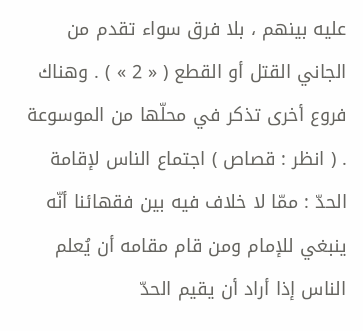عليه بينهم ، بلا فرق سواء تقدم من الجاني القتل أو القطع ( « 2 » ) . وهناك فروع أخرى تذكر في محلّها من الموسوعة . ( انظر : قصاص ) اجتماع الناس لإقامة الحدّ : ممّا لا خلاف فيه بين فقهائنا أنّه ينبغي للإمام ومن قام مقامه أن يُعلم الناس إذا أراد أن يقيم الحدّ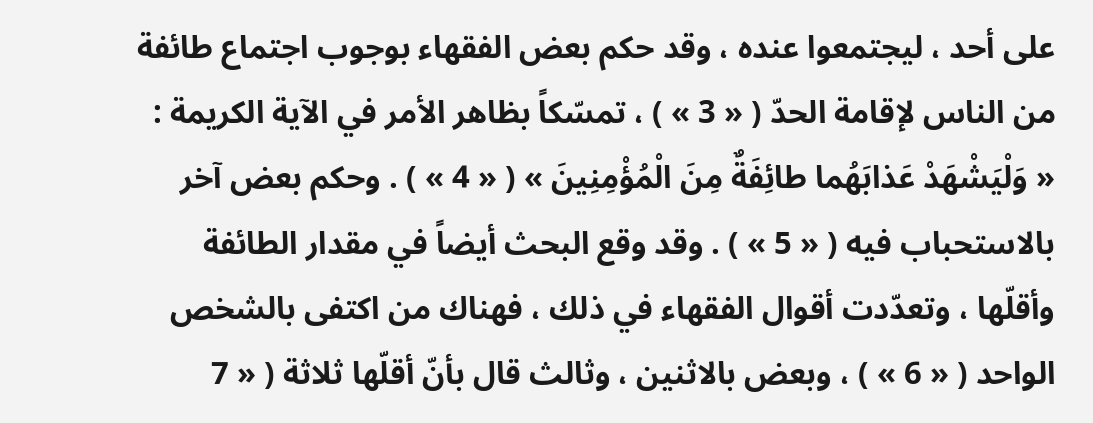على أحد ، ليجتمعوا عنده ، وقد حكم بعض الفقهاء بوجوب اجتماع طائفة من الناس لإقامة الحدّ ( « 3 » ) ، تمسّكاً بظاهر الأمر في الآية الكريمة : « وَلْيَشْهَدْ عَذابَهُما طائِفَةٌ مِنَ الْمُؤْمِنِينَ » ( « 4 » ) . وحكم بعض آخر بالاستحباب فيه ( « 5 » ) . وقد وقع البحث أيضاً في مقدار الطائفة وأقلّها ، وتعدّدت أقوال الفقهاء في ذلك ، فهناك من اكتفى بالشخص الواحد ( « 6 » ) ، وبعض بالاثنين ، وثالث قال بأنّ أقلّها ثلاثة ( « 7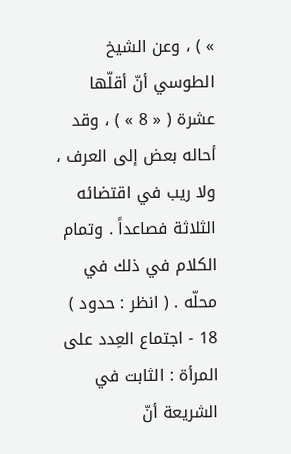» ) ، وعن الشيخ الطوسي أنّ أقلّها عشرة ( « 8 » ) ، وقد أحاله بعض إلى العرف ، ولا ريب في اقتضائه الثلاثة فصاعداً . وتمام الكلام في ذلك في محلّه . ( انظر : حدود ) 18 - اجتماع العِدد على المرأة : الثابت في الشريعة أنّ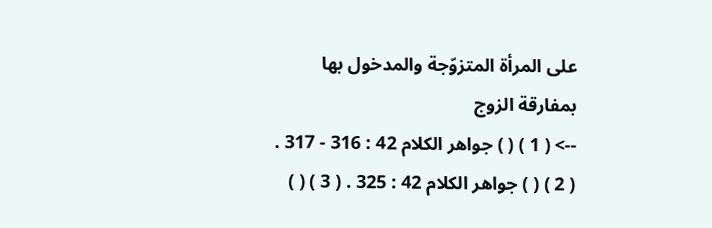على المرأة المتزوّجة والمدخول بها بمفارقة الزوج
--> ( 1 ) ( ) جواهر الكلام 42 : 316 - 317 . ( 2 ) ( ) جواهر الكلام 42 : 325 . ( 3 ) ( )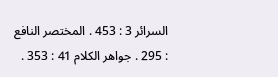السرائر 3 : 453 . المختصر النافع : 295 . جواهر الكلام 41 : 353 .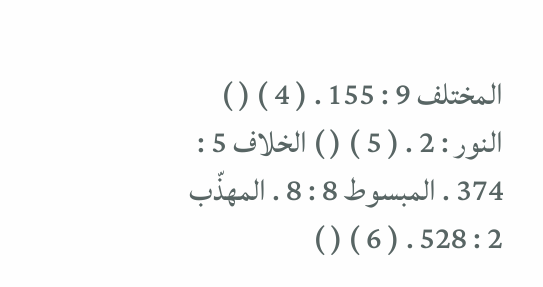المختلف 9 : 155 . ( 4 ) ( ) النور : 2 . ( 5 ) ( ) الخلاف 5 : 374 . المبسوط 8 : 8 . المهذّب 2 : 528 . ( 6 ) ( )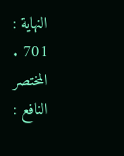النهاية : 701 . المختصر النافع :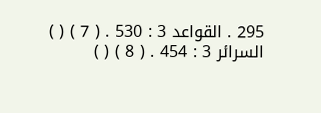295 . القواعد 3 : 530 . ( 7 ) ( ) السرائر 3 : 454 . ( 8 ) ( )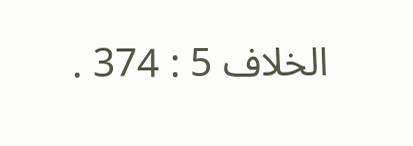الخلاف 5 : 374 .